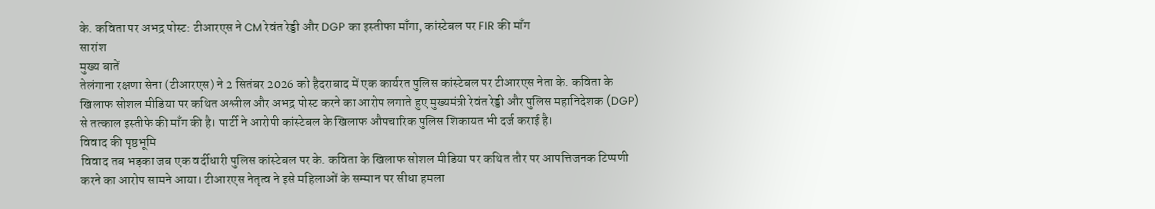के. कविता पर अभद्र पोस्ट: टीआरएस ने CM रेवंत रेड्डी और DGP का इस्तीफा माँगा, कांस्टेबल पर FIR की माँग
सारांश
मुख्य बातें
तेलंगाना रक्षणा सेना (टीआरएस) ने 2 सितंबर 2026 को हैदराबाद में एक कार्यरत पुलिस कांस्टेबल पर टीआरएस नेता के. कविता के खिलाफ सोशल मीडिया पर कथित अश्लील और अभद्र पोस्ट करने का आरोप लगाते हुए मुख्यमंत्री रेवंत रेड्डी और पुलिस महानिदेशक (DGP) से तत्काल इस्तीफे की माँग की है। पार्टी ने आरोपी कांस्टेबल के खिलाफ औपचारिक पुलिस शिकायत भी दर्ज कराई है।
विवाद की पृष्ठभूमि
विवाद तब भड़का जब एक वर्दीधारी पुलिस कांस्टेबल पर के. कविता के खिलाफ सोशल मीडिया पर कथित तौर पर आपत्तिजनक टिप्पणी करने का आरोप सामने आया। टीआरएस नेतृत्व ने इसे महिलाओं के सम्मान पर सीधा हमला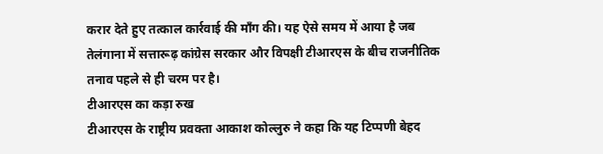करार देते हुए तत्काल कार्रवाई की माँग की। यह ऐसे समय में आया है जब तेलंगाना में सत्तारूढ़ कांग्रेस सरकार और विपक्षी टीआरएस के बीच राजनीतिक तनाव पहले से ही चरम पर है।
टीआरएस का कड़ा रुख
टीआरएस के राष्ट्रीय प्रवक्ता आकाश कोल्लुरु ने कहा कि यह टिप्पणी बेहद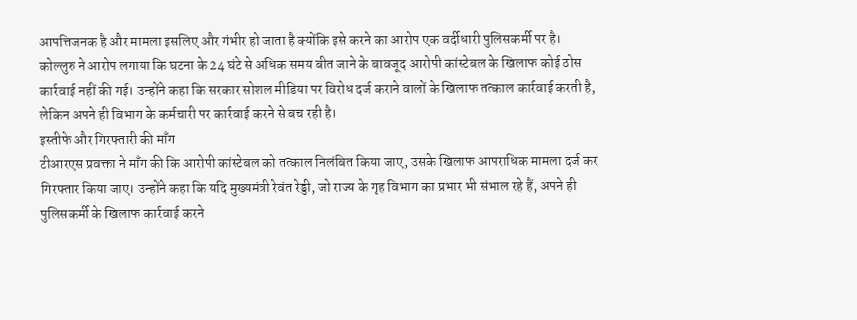आपत्तिजनक है और मामला इसलिए और गंभीर हो जाता है क्योंकि इसे करने का आरोप एक वर्दीधारी पुलिसकर्मी पर है।
कोल्लुरु ने आरोप लगाया कि घटना के 24 घंटे से अधिक समय बीत जाने के बावजूद आरोपी कांस्टेबल के खिलाफ कोई ठोस कार्रवाई नहीं की गई। उन्होंने कहा कि सरकार सोशल मीडिया पर विरोध दर्ज कराने वालों के खिलाफ तत्काल कार्रवाई करती है, लेकिन अपने ही विभाग के कर्मचारी पर कार्रवाई करने से बच रही है।
इस्तीफे और गिरफ्तारी की माँग
टीआरएस प्रवक्ता ने माँग की कि आरोपी कांस्टेबल को तत्काल निलंबित किया जाए, उसके खिलाफ आपराधिक मामला दर्ज कर गिरफ्तार किया जाए। उन्होंने कहा कि यदि मुख्यमंत्री रेवंत रेड्डी, जो राज्य के गृह विभाग का प्रभार भी संभाल रहे हैं, अपने ही पुलिसकर्मी के खिलाफ कार्रवाई करने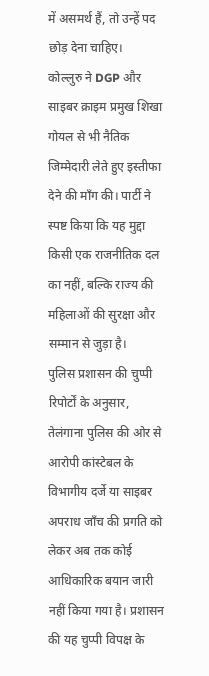में असमर्थ हैं, तो उन्हें पद छोड़ देना चाहिए।
कोल्लुरु ने DGP और साइबर क्राइम प्रमुख शिखा गोयल से भी नैतिक जिम्मेदारी लेते हुए इस्तीफा देने की माँग की। पार्टी ने स्पष्ट किया कि यह मुद्दा किसी एक राजनीतिक दल का नहीं, बल्कि राज्य की महिलाओं की सुरक्षा और सम्मान से जुड़ा है।
पुलिस प्रशासन की चुप्पी
रिपोर्टों के अनुसार, तेलंगाना पुलिस की ओर से आरोपी कांस्टेबल के विभागीय दर्जे या साइबर अपराध जाँच की प्रगति को लेकर अब तक कोई आधिकारिक बयान जारी नहीं किया गया है। प्रशासन की यह चुप्पी विपक्ष के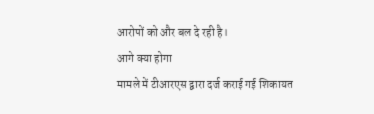आरोपों को और बल दे रही है।
आगे क्या होगा
मामले में टीआरएस द्वारा दर्ज कराई गई शिकायत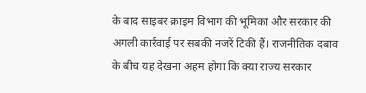के बाद साइबर क्राइम विभाग की भूमिका और सरकार की अगली कार्रवाई पर सबकी नजरें टिकी हैं। राजनीतिक दबाव के बीच यह देखना अहम होगा कि क्या राज्य सरकार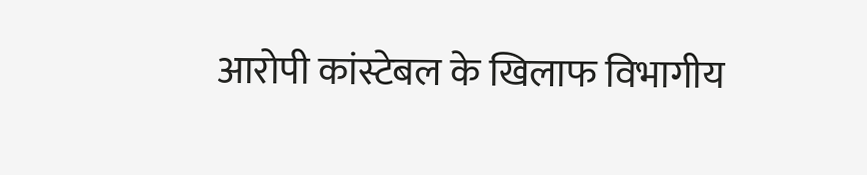आरोपी कांस्टेबल के खिलाफ विभागीय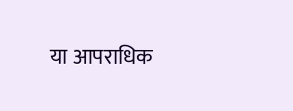या आपराधिक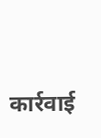कार्रवाई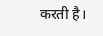करती है।